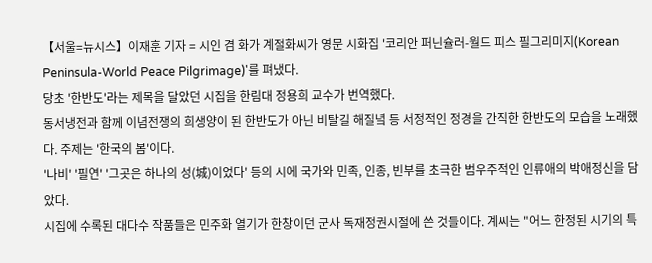【서울=뉴시스】이재훈 기자 = 시인 겸 화가 계절화씨가 영문 시화집 '코리안 퍼닌슐러-월드 피스 필그리미지(Korean Peninsula-World Peace Pilgrimage)'를 펴냈다.
당초 '한반도'라는 제목을 달았던 시집을 한림대 정용희 교수가 번역했다.
동서냉전과 함께 이념전쟁의 희생양이 된 한반도가 아닌 비탈길 해질녘 등 서정적인 정경을 간직한 한반도의 모습을 노래했다. 주제는 '한국의 봄'이다.
'나비' '필연' '그곳은 하나의 성(城)이었다' 등의 시에 국가와 민족, 인종, 빈부를 초극한 범우주적인 인류애의 박애정신을 담았다.
시집에 수록된 대다수 작품들은 민주화 열기가 한창이던 군사 독재정권시절에 쓴 것들이다. 계씨는 "어느 한정된 시기의 특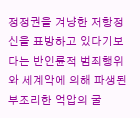정정권을 겨냥한 저항정신을 표방하고 있다기보다는 반인륜적 범죄행위와 세계악에 의해 파생된 부조리한 억압의 굴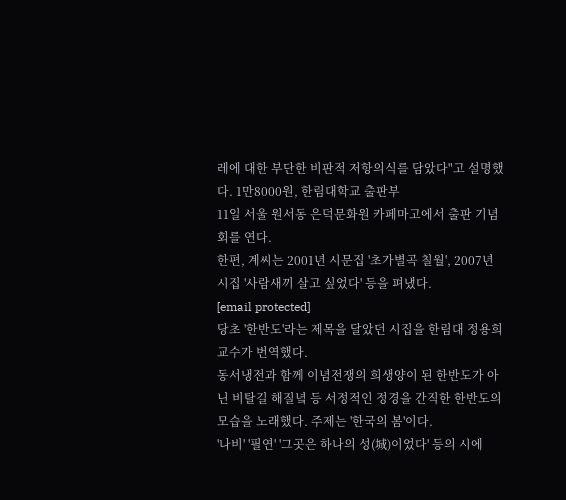레에 대한 부단한 비판적 저항의식를 담았다"고 설명했다. 1만8000원, 한림대학교 출판부
11일 서울 원서동 은덕문화원 카페마고에서 출판 기념회를 연다.
한편, 계씨는 2001년 시문집 '초가별곡 칠월', 2007년 시집 '사람새끼 살고 싶었다' 등을 펴냈다.
[email protected]
당초 '한반도'라는 제목을 달았던 시집을 한림대 정용희 교수가 번역했다.
동서냉전과 함께 이념전쟁의 희생양이 된 한반도가 아닌 비탈길 해질녘 등 서정적인 정경을 간직한 한반도의 모습을 노래했다. 주제는 '한국의 봄'이다.
'나비' '필연' '그곳은 하나의 성(城)이었다' 등의 시에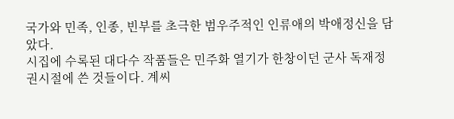국가와 민족, 인종, 빈부를 초극한 범우주적인 인류애의 박애정신을 담았다.
시집에 수록된 대다수 작품들은 민주화 열기가 한창이던 군사 독재정권시절에 쓴 것들이다. 계씨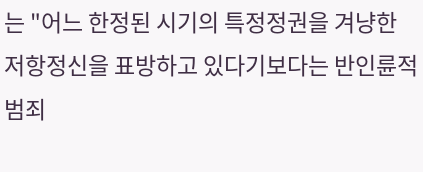는 "어느 한정된 시기의 특정정권을 겨냥한 저항정신을 표방하고 있다기보다는 반인륜적 범죄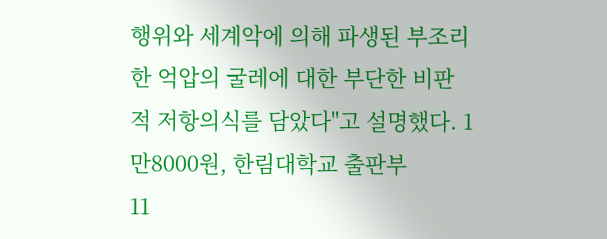행위와 세계악에 의해 파생된 부조리한 억압의 굴레에 대한 부단한 비판적 저항의식를 담았다"고 설명했다. 1만8000원, 한림대학교 출판부
11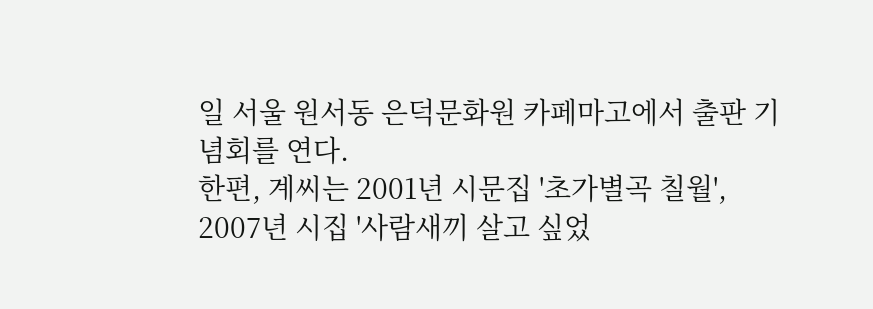일 서울 원서동 은덕문화원 카페마고에서 출판 기념회를 연다.
한편, 계씨는 2001년 시문집 '초가별곡 칠월', 2007년 시집 '사람새끼 살고 싶었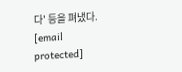다' 등을 펴냈다.
[email protected]